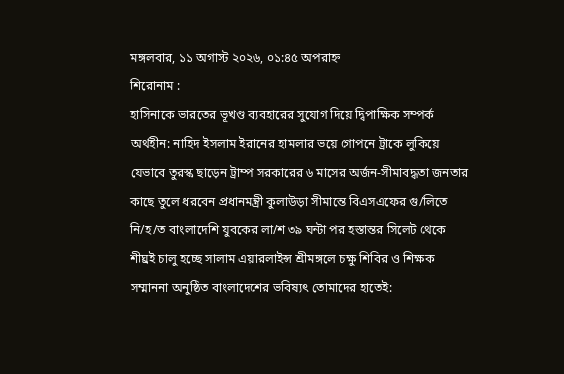মঙ্গলবার, ১১ অগাস্ট ২০২৬, ০১:৪৫ অপরাহ্ন
শিরোনাম :
হাসিনাকে ভারতের ভূখণ্ড ব্যবহারের সুযোগ দিয়ে দ্বিপাক্ষিক সম্পর্ক অর্থহীন: নাহিদ ইসলাম ইরানের হামলার ভয়ে গোপনে ট্রাকে লুকিয়ে যেভাবে তুরস্ক ছাড়েন ট্রাম্প সরকারের ৬ মাসের অর্জন-সীমাবদ্ধতা জনতার কাছে তুলে ধরবেন প্রধানমন্ত্রী কুলাউড়া সীমান্তে বিএসএফের গু/লিতে নি/হ/ত বাংলাদেশি যুবকের লা/শ ৩৯ ঘন্টা পর হস্তান্তর সিলেট থেকে শীঘ্রই চালু হচ্ছে সালাম এয়ারলাইন্স শ্রীমঙ্গলে চক্ষু শিবির ও শিক্ষক সম্মাননা অনুষ্ঠিত বাংলাদেশের ভবিষ্যৎ তোমাদের হাতেই: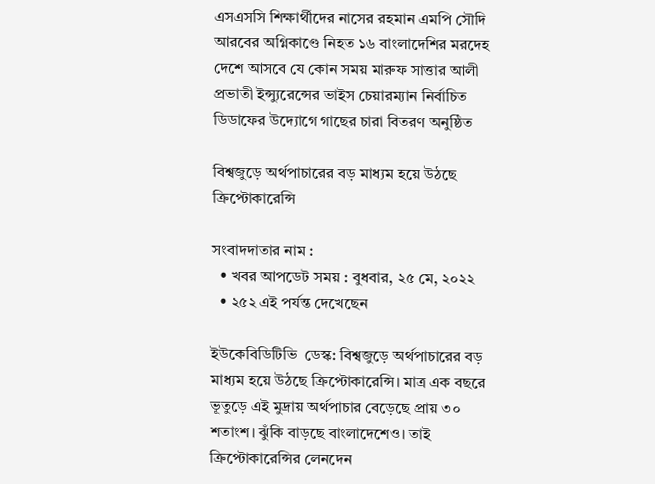এসএসসি শিক্ষার্থীদের নাসের রহমান এমপি সৌদি আরবের অগ্নিকাণ্ডে নিহত ১৬ বাংলাদেশির মরদেহ দেশে আসবে যে কোন সময় মারুফ সাত্তার আলী প্রভাতী ইন্স্যুরেন্সের ভাইস চেয়ারম্যান নির্বাচিত ডিডাফের উদ্যোগে গাছের চারা বিতরণ অনুষ্ঠিত

বিশ্বজুড়ে অর্থপাচারের বড় মাধ্যম হয়ে উঠছে ক্রিপ্টোকারেন্সি

সংবাদদাতার নাম :
  • খবর আপডেট সময় : বুধবার, ২৫ মে, ২০২২
  • ২৫২ এই পর্যন্ত দেখেছেন

ইউকেবিডিটিভি  ডেস্ক: বিশ্বজুড়ে অর্থপাচারের বড় মাধ্যম হয়ে উঠছে ক্রিপ্টোকারেন্সি। মাত্র এক বছরে ভূতুড়ে এই মুদ্রায় অর্থপাচার বেড়েছে প্রায় ৩০ শতাংশ। ঝুঁকি বাড়ছে বাংলাদেশেও। তাই ক্রিপ্টোকারেন্সির লেনদেন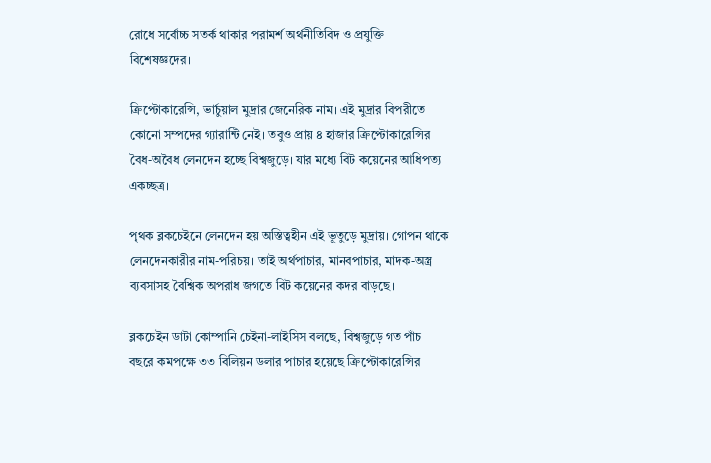রোধে সর্বোচ্চ সতর্ক থাকার পরামর্শ অর্থনীতিবিদ ও প্রযুক্তি বিশেষজ্ঞদের।

ক্রিপ্টোকারেন্সি, ভার্চুয়াল মুদ্রার জেনেরিক নাম। এই মুদ্রার বিপরীতে কোনো সম্পদের গ্যারান্টি নেই। তবুও প্রায় ৪ হাজার ক্রিপ্টোকারেন্সির বৈধ-অবৈধ লেনদেন হচ্ছে বিশ্বজুড়ে। যার মধ্যে বিট কয়েনের আধিপত্য একচ্ছত্র।

পৃথক ব্লকচেইনে লেনদেন হয় অস্তিত্বহীন এই ভূতুড়ে মুদ্রায়। গোপন থাকে লেনদেনকারীর নাম-পরিচয়। তাই অর্থপাচার, মানবপাচার, মাদক-অস্ত্র ব্যবসাসহ বৈশ্বিক অপরাধ জগতে বিট কয়েনের কদর বাড়ছে।

ব্লকচেইন ডাটা কোম্পানি চেইনা-লাইসিস বলছে, বিশ্বজুড়ে গত পাঁচ বছরে কমপক্ষে ৩৩ বিলিয়ন ডলার পাচার হয়েছে ক্রিপ্টোকারেন্সির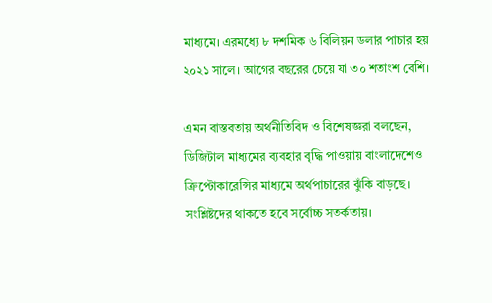মাধ্যমে। এরমধ্যে ৮ দশমিক ৬ বিলিয়ন ডলার পাচার হয় ২০২১ সালে। আগের বছরের চেয়ে যা ৩০ শতাংশ বেশি।

এমন বাস্তবতায় অর্থনীতিবিদ ও বিশেষজ্ঞরা বলছেন, ডিজিটাল মাধ্যমের ব্যবহার বৃদ্ধি পাওয়ায় বাংলাদেশেও ক্রিপ্টোকারেন্সির মাধ্যমে অর্থপাচারের ঝুঁকি বাড়ছে। সংশ্লিষ্টদের থাকতে হবে সর্বোচ্চ সতর্কতায়।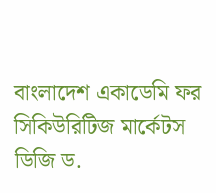বাংলাদেশ একাডেমি ফর সিকিউরিটিজ মার্কেটস ডিজি ড.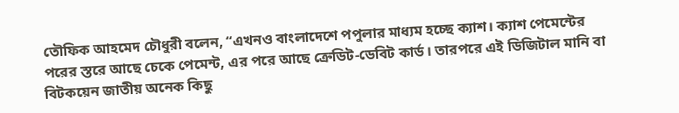তৌফিক আহমেদ চৌধুরী বলেন, “এখনও বাংলাদেশে পপুলার মাধ্যম হচ্ছে ক্যাশ। ক্যাশ পেমেন্টের পরের স্তরে আছে চেকে পেমেন্ট, এর পরে আছে ক্রেডিট-ডেবিট কার্ড। তারপরে এই ডিজিটাল মানি বা বিটকয়েন জাতীয় অনেক কিছু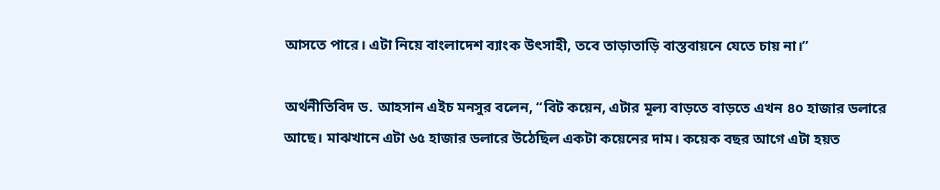আসতে পারে। এটা নিয়ে বাংলাদেশ ব্যাংক উৎসাহী, তবে তাড়াতাড়ি বাস্তবায়নে যেতে চায় না।”

অর্থনীতিবিদ ড. আহসান এইচ মনসুর বলেন, “বিট কয়েন, এটার মূল্য বাড়তে বাড়তে এখন ৪০ হাজার ডলারে আছে। মাঝখানে এটা ৬৫ হাজার ডলারে উঠেছিল একটা কয়েনের দাম। কয়েক বছর আগে এটা হয়ত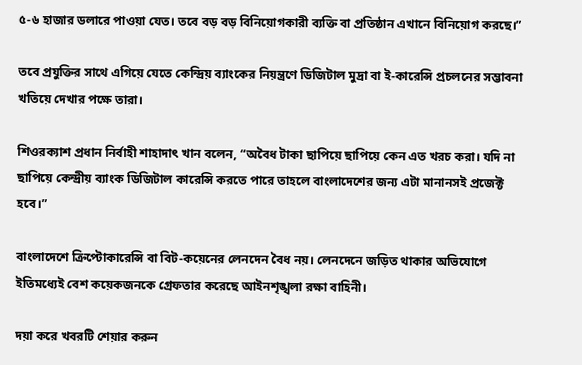৫-৬ হাজার ডলারে পাওয়া যেত। তবে বড় বড় বিনিয়োগকারী ব্যক্তি বা প্রতিষ্ঠান এখানে বিনিয়োগ করছে।”

তবে প্রযুক্তির সাথে এগিয়ে যেতে কেন্দ্রিয় ব্যাংকের নিয়ন্ত্রণে ডিজিটাল মুদ্রা বা ই-কারেন্সি প্রচলনের সম্ভাবনা খতিয়ে দেখার পক্ষে তারা।

শিওরক্যাশ প্রধান নির্বাহী শাহাদাৎ খান বলেন, “অবৈধ টাকা ছাপিয়ে ছাপিয়ে কেন এত খরচ করা। যদি না ছাপিয়ে কেন্দ্রীয় ব্যাংক ডিজিটাল কারেন্সি করতে পারে তাহলে বাংলাদেশের জন্য এটা মানানসই প্রজেক্ট হবে।”

বাংলাদেশে ক্রিপ্টোকারেন্সি বা বিট-কয়েনের লেনদেন বৈধ নয়। লেনদেনে জড়িত থাকার অভিযোগে ইতিমধ্যেই বেশ কয়েকজনকে গ্রেফতার করেছে আইনশৃঙ্খলা রক্ষা বাহিনী।

দয়া করে খবরটি শেয়ার করুন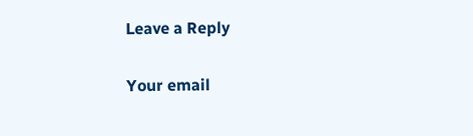Leave a Reply

Your email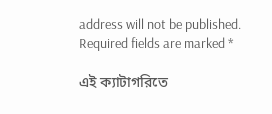address will not be published. Required fields are marked *

এই ক্যাটাগরিতে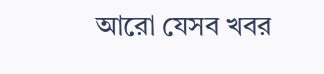আরো যেসব খবর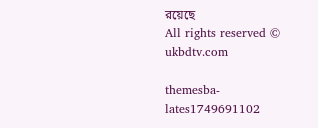রয়েছে
All rights reserved © ukbdtv.com

themesba-lates1749691102